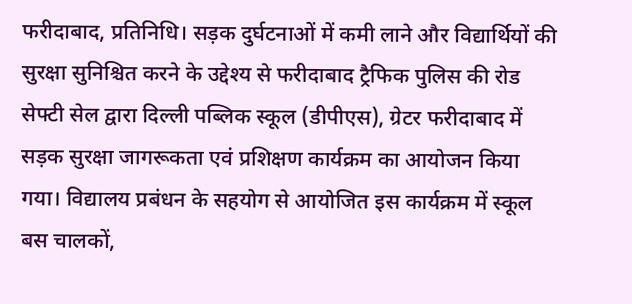फरीदाबाद, प्रतिनिधि। सड़क दुर्घटनाओं में कमी लाने और विद्यार्थियों की सुरक्षा सुनिश्चित करने के उद्देश्य से फरीदाबाद ट्रैफिक पुलिस की रोड सेफ्टी सेल द्वारा दिल्ली पब्लिक स्कूल (डीपीएस), ग्रेटर फरीदाबाद में सड़क सुरक्षा जागरूकता एवं प्रशिक्षण कार्यक्रम का आयोजन किया गया। विद्यालय प्रबंधन के सहयोग से आयोजित इस कार्यक्रम में स्कूल बस चालकों,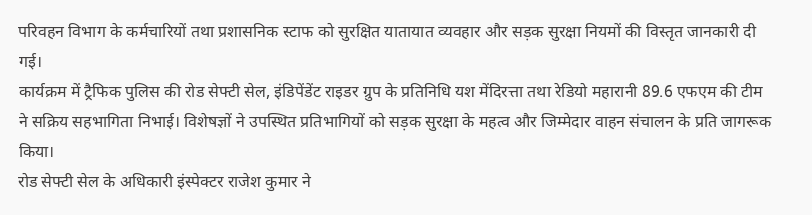परिवहन विभाग के कर्मचारियों तथा प्रशासनिक स्टाफ को सुरक्षित यातायात व्यवहार और सड़क सुरक्षा नियमों की विस्तृत जानकारी दी गई।
कार्यक्रम में ट्रैफिक पुलिस की रोड सेफ्टी सेल, इंडिपेंडेंट राइडर ग्रुप के प्रतिनिधि यश मेंदिरत्ता तथा रेडियो महारानी 89.6 एफएम की टीम ने सक्रिय सहभागिता निभाई। विशेषज्ञों ने उपस्थित प्रतिभागियों को सड़क सुरक्षा के महत्व और जिम्मेदार वाहन संचालन के प्रति जागरूक किया।
रोड सेफ्टी सेल के अधिकारी इंस्पेक्टर राजेश कुमार ने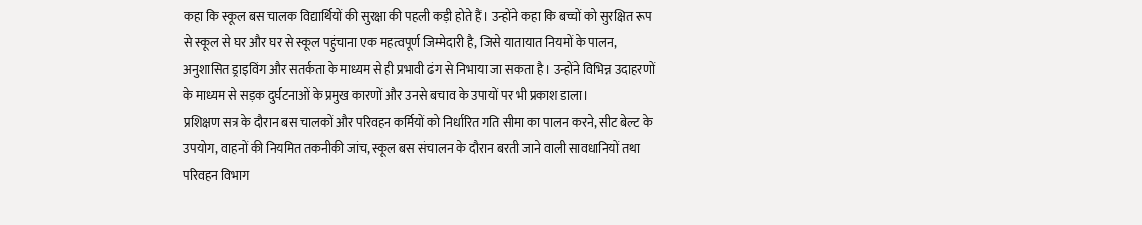कहा कि स्कूल बस चालक विद्यार्थियों की सुरक्षा की पहली कड़ी होते हैं। उन्होंने कहा कि बच्चों को सुरक्षित रूप से स्कूल से घर और घर से स्कूल पहुंचाना एक महत्वपूर्ण जिम्मेदारी है, जिसे यातायात नियमों के पालन, अनुशासित ड्राइविंग और सतर्कता के माध्यम से ही प्रभावी ढंग से निभाया जा सकता है। उन्होंने विभिन्न उदाहरणों के माध्यम से सड़क दुर्घटनाओं के प्रमुख कारणों और उनसे बचाव के उपायों पर भी प्रकाश डाला।
प्रशिक्षण सत्र के दौरान बस चालकों और परिवहन कर्मियों को निर्धारित गति सीमा का पालन करने, सीट बेल्ट के उपयोग, वाहनों की नियमित तकनीकी जांच, स्कूल बस संचालन के दौरान बरती जाने वाली सावधानियों तथा परिवहन विभाग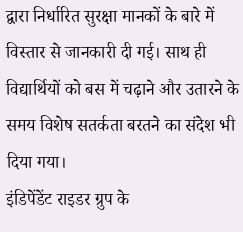द्वारा निर्धारित सुरक्षा मानकों के बारे में विस्तार से जानकारी दी गई। साथ ही विद्यार्थियों को बस में चढ़ाने और उतारने के समय विशेष सतर्कता बरतने का संदेश भी दिया गया।
इंडिपेंडेंट राइडर ग्रुप के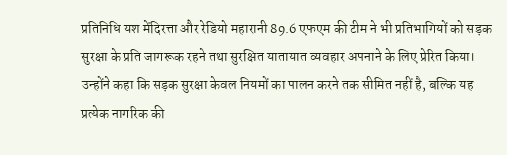प्रतिनिधि यश मेंदिरत्ता और रेडियो महारानी 89.6 एफएम की टीम ने भी प्रतिभागियों को सड़क सुरक्षा के प्रति जागरूक रहने तथा सुरक्षित यातायात व्यवहार अपनाने के लिए प्रेरित किया। उन्होंने कहा कि सड़क सुरक्षा केवल नियमों का पालन करने तक सीमित नहीं है, बल्कि यह प्रत्येक नागरिक की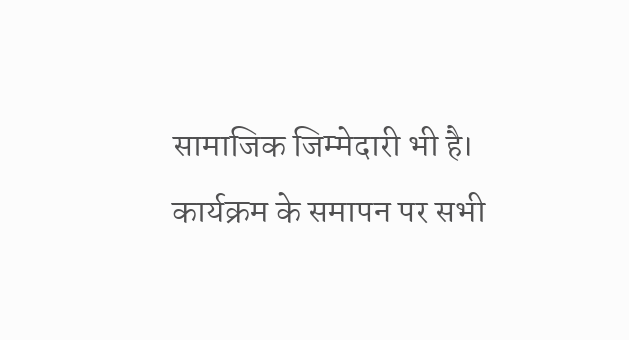सामाजिक जिम्मेदारी भी है।
कार्यक्रम के समापन पर सभी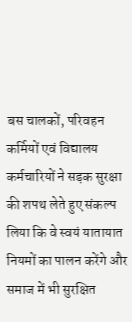बस चालकों, परिवहन कर्मियों एवं विद्यालय कर्मचारियों ने सड़क सुरक्षा की शपथ लेते हुए संकल्प लिया कि वे स्वयं यातायात नियमों का पालन करेंगे और समाज में भी सुरक्षित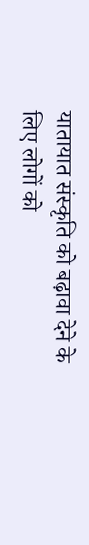यातायात संस्कृति को बढ़ावा देने के लिए लोगों को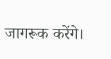जागरूक करेंगे।